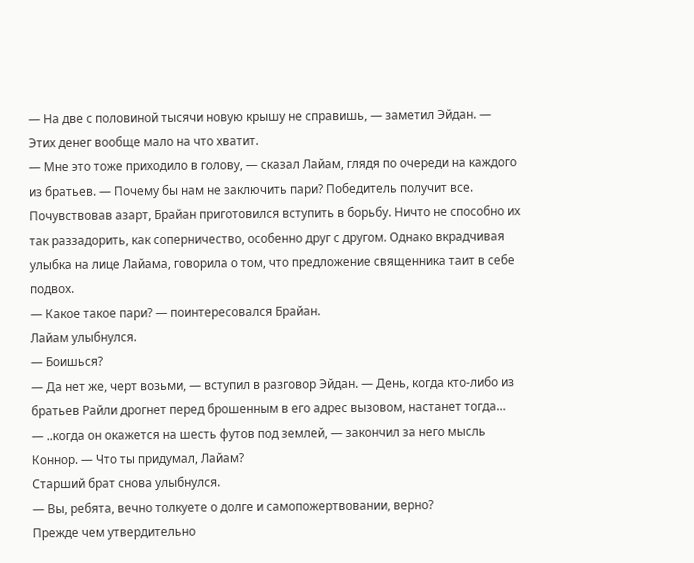— На две с половиной тысячи новую крышу не справишь, — заметил Эйдан. — Этих денег вообще мало на что хватит.
— Мне это тоже приходило в голову, — сказал Лайам, глядя по очереди на каждого из братьев. — Почему бы нам не заключить пари? Победитель получит все.
Почувствовав азарт, Брайан приготовился вступить в борьбу. Ничто не способно их так раззадорить, как соперничество, особенно друг с другом. Однако вкрадчивая улыбка на лице Лайама, говорила о том, что предложение священника таит в себе подвох.
— Какое такое пари? — поинтересовался Брайан.
Лайам улыбнулся.
— Боишься?
— Да нет же, черт возьми, — вступил в разговор Эйдан. — День, когда кто-либо из братьев Райли дрогнет перед брошенным в его адрес вызовом, настанет тогда…
— ..когда он окажется на шесть футов под землей, — закончил за него мысль Коннор. — Что ты придумал, Лайам?
Старший брат снова улыбнулся.
— Вы, ребята, вечно толкуете о долге и самопожертвовании, верно?
Прежде чем утвердительно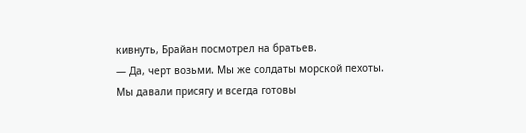кивнуть, Брайан посмотрел на братьев.
— Да, черт возьми. Мы же солдаты морской пехоты. Мы давали присягу и всегда готовы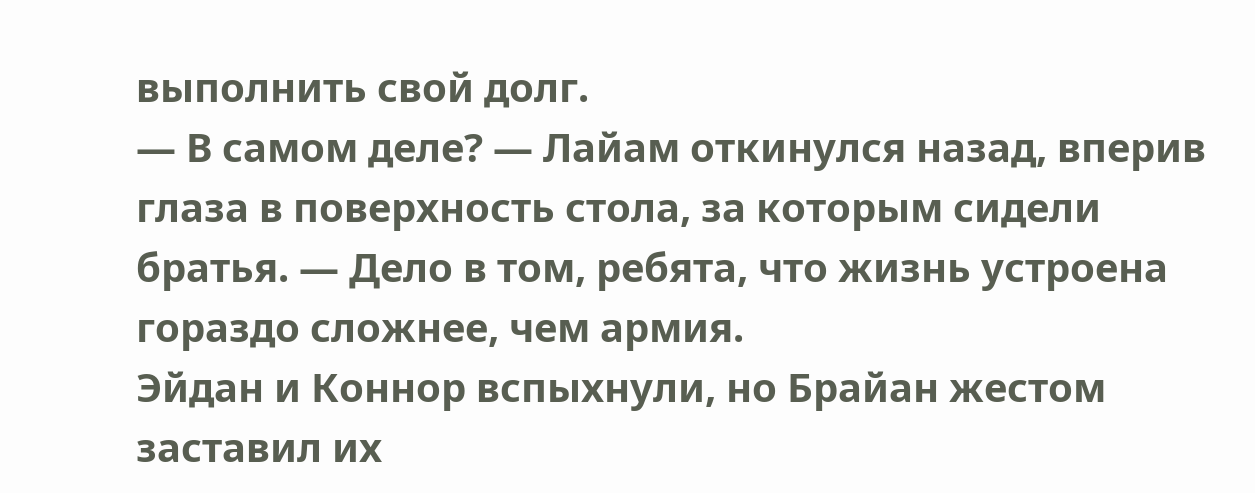выполнить свой долг.
— В самом деле? — Лайам откинулся назад, вперив глаза в поверхность стола, за которым сидели братья. — Дело в том, ребята, что жизнь устроена гораздо сложнее, чем армия.
Эйдан и Коннор вспыхнули, но Брайан жестом заставил их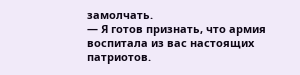замолчать.
— Я готов признать, что армия воспитала из вас настоящих патриотов.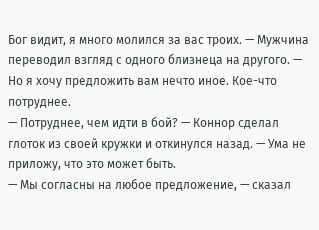Бог видит, я много молился за вас троих. — Мужчина переводил взгляд с одного близнеца на другого. — Но я хочу предложить вам нечто иное. Кое-что потруднее.
— Потруднее, чем идти в бой? — Коннор сделал глоток из своей кружки и откинулся назад. — Ума не приложу, что это может быть.
— Мы согласны на любое предложение, — сказал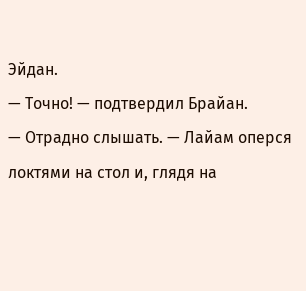Эйдан.
— Точно! — подтвердил Брайан.
— Отрадно слышать. — Лайам оперся локтями на стол и, глядя на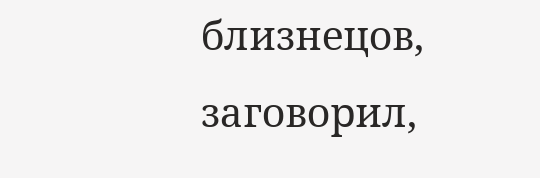близнецов, заговорил,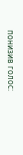понизив голос: